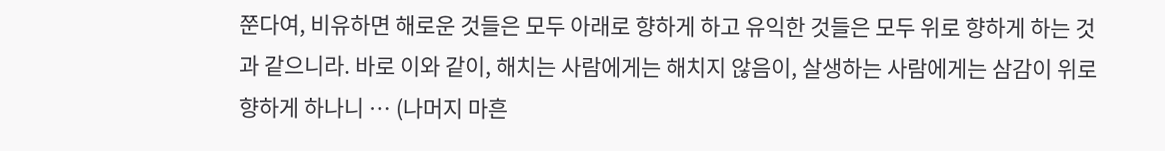쭌다여, 비유하면 해로운 것들은 모두 아래로 향하게 하고 유익한 것들은 모두 위로 향하게 하는 것과 같으니라. 바로 이와 같이, 해치는 사람에게는 해치지 않음이, 살생하는 사람에게는 삼감이 위로 향하게 하나니 … (나머지 마흔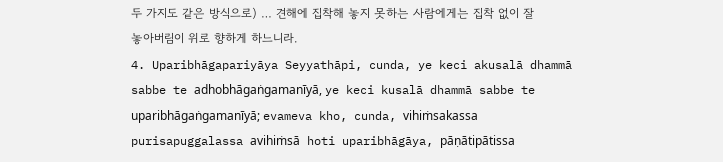두 가지도 같은 방식으로) … 견해에 집착해 놓지 못하는 사람에게는 집착 없이 잘 놓아버림이 위로 향하게 하느니라.
4. Uparibhāgapariyāya Seyyathāpi, cunda, ye keci akusalā dhammā sabbe te adhobhāgaṅgamanīyā, ye keci kusalā dhammā sabbe te uparibhāgaṅgamanīyā; evameva kho, cunda, vihiṁsakassa purisapuggalassa avihiṁsā hoti uparibhāgāya, pāṇātipātissa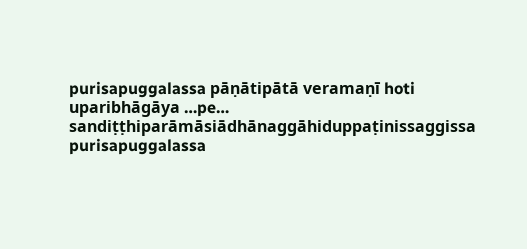purisapuggalassa pāṇātipātā veramaṇī hoti uparibhāgāya …pe… sandiṭṭhiparāmāsiādhānaggāhiduppaṭinissaggissa purisapuggalassa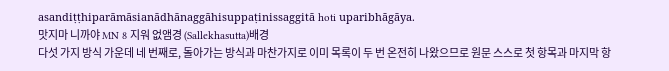asandiṭṭhiparāmāsianādhānaggāhisuppaṭinissaggitā hoti uparibhāgāya.
맛지마 니까야 MN 8 지워 없앰경 (Sallekhasutta)배경
다섯 가지 방식 가운데 네 번째로, 돌아가는 방식과 마찬가지로 이미 목록이 두 번 온전히 나왔으므로 원문 스스로 첫 항목과 마지막 항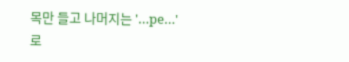목만 들고 나머지는 '…pe…'로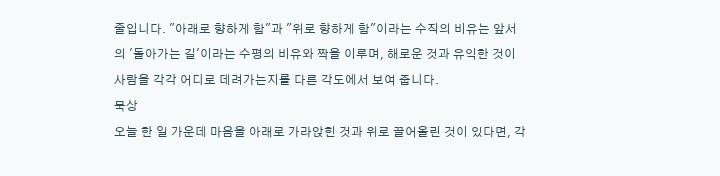줄입니다. "아래로 향하게 함"과 "위로 향하게 함"이라는 수직의 비유는 앞서의 '돌아가는 길'이라는 수평의 비유와 짝을 이루며, 해로운 것과 유익한 것이 사람을 각각 어디로 데려가는지를 다른 각도에서 보여 줍니다.
묵상
오늘 한 일 가운데 마음을 아래로 가라앉힌 것과 위로 끌어올린 것이 있다면, 각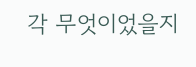각 무엇이었을지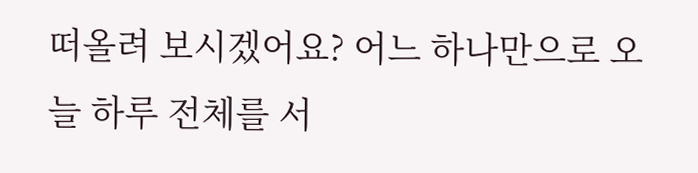떠올려 보시겠어요? 어느 하나만으로 오늘 하루 전체를 서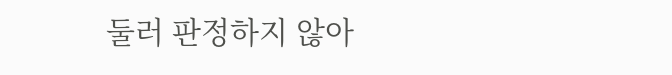둘러 판정하지 않아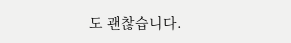도 괜찮습니다.